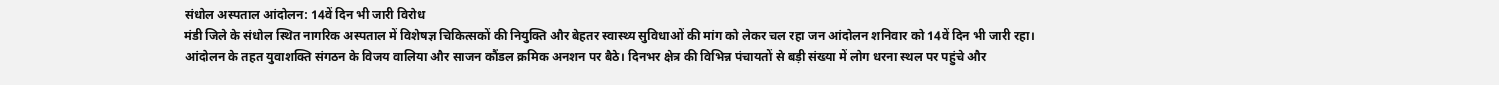संधोल अस्पताल आंदोलन: 14वें दिन भी जारी विरोध
मंडी जिले के संधोल स्थित नागरिक अस्पताल में विशेषज्ञ चिकित्सकों की नियुक्ति और बेहतर स्वास्थ्य सुविधाओं की मांग को लेकर चल रहा जन आंदोलन शनिवार को 14वें दिन भी जारी रहा। आंदोलन के तहत युवाशक्ति संगठन के विजय वालिया और साजन कौंडल क्रमिक अनशन पर बैठे। दिनभर क्षेत्र की विभिन्न पंचायतों से बड़ी संख्या में लोग धरना स्थल पर पहुंचे और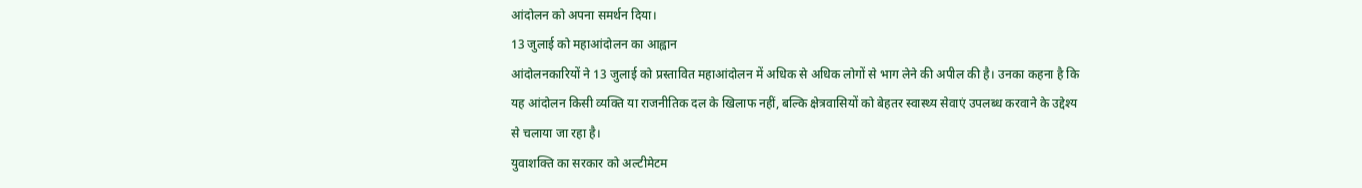आंदोलन को अपना समर्थन दिया।
13 जुलाई को महाआंदोलन का आह्वान
आंदोलनकारियों ने 13 जुलाई को प्रस्तावित महाआंदोलन में अधिक से अधिक लोगों से भाग लेने की अपील की है। उनका कहना है कि यह आंदोलन किसी व्यक्ति या राजनीतिक दल के खिलाफ नहीं, बल्कि क्षेत्रवासियों को बेहतर स्वास्थ्य सेवाएं उपलब्ध करवाने के उद्देश्य से चलाया जा रहा है।
युवाशक्ति का सरकार को अल्टीमेटम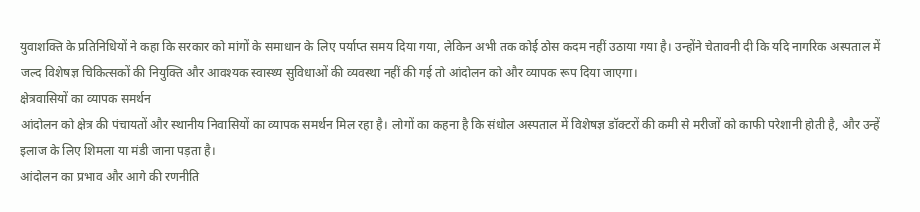युवाशक्ति के प्रतिनिधियों ने कहा कि सरकार को मांगों के समाधान के लिए पर्याप्त समय दिया गया, लेकिन अभी तक कोई ठोस कदम नहीं उठाया गया है। उन्होंने चेतावनी दी कि यदि नागरिक अस्पताल में जल्द विशेषज्ञ चिकित्सकों की नियुक्ति और आवश्यक स्वास्थ्य सुविधाओं की व्यवस्था नहीं की गई तो आंदोलन को और व्यापक रूप दिया जाएगा।
क्षेत्रवासियों का व्यापक समर्थन
आंदोलन को क्षेत्र की पंचायतों और स्थानीय निवासियों का व्यापक समर्थन मिल रहा है। लोगों का कहना है कि संधोल अस्पताल में विशेषज्ञ डॉक्टरों की कमी से मरीजों को काफी परेशानी होती है, और उन्हें इलाज के लिए शिमला या मंडी जाना पड़ता है।
आंदोलन का प्रभाव और आगे की रणनीति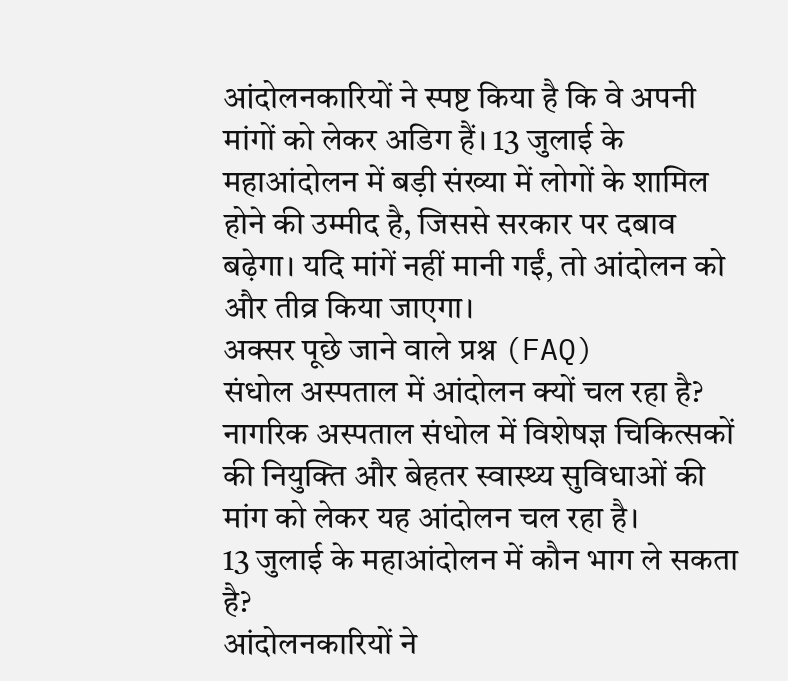आंदोलनकारियों ने स्पष्ट किया है कि वे अपनी मांगों को लेकर अडिग हैं। 13 जुलाई के महाआंदोलन में बड़ी संख्या में लोगों के शामिल होने की उम्मीद है, जिससे सरकार पर दबाव बढ़ेगा। यदि मांगें नहीं मानी गईं, तो आंदोलन को और तीव्र किया जाएगा।
अक्सर पूछे जाने वाले प्रश्न (FAQ)
संधोल अस्पताल में आंदोलन क्यों चल रहा है?
नागरिक अस्पताल संधोल में विशेषज्ञ चिकित्सकों की नियुक्ति और बेहतर स्वास्थ्य सुविधाओं की मांग को लेकर यह आंदोलन चल रहा है।
13 जुलाई के महाआंदोलन में कौन भाग ले सकता है?
आंदोलनकारियों ने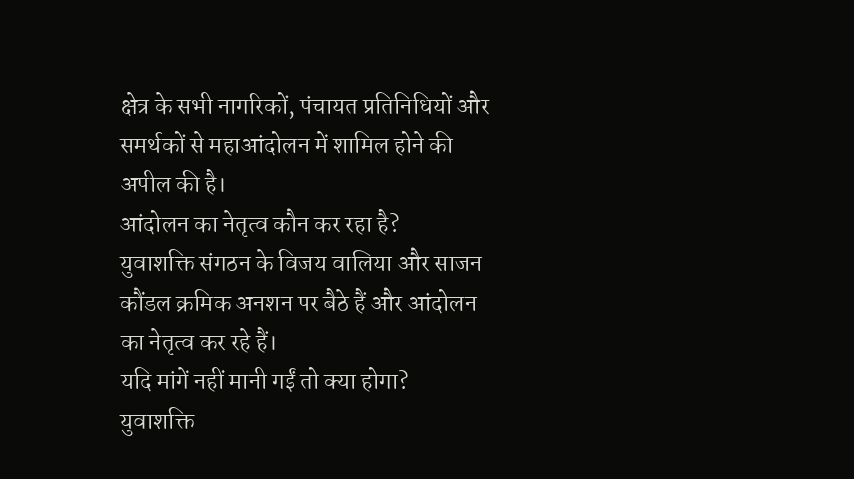क्षेत्र के सभी नागरिकों, पंचायत प्रतिनिधियों और समर्थकों से महाआंदोलन में शामिल होने की अपील की है।
आंदोलन का नेतृत्व कौन कर रहा है?
युवाशक्ति संगठन के विजय वालिया और साजन कौंडल क्रमिक अनशन पर बैठे हैं और आंदोलन का नेतृत्व कर रहे हैं।
यदि मांगें नहीं मानी गईं तो क्या होगा?
युवाशक्ति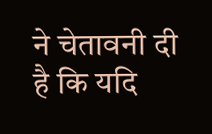ने चेतावनी दी है कि यदि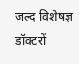जल्द विशेषज्ञ डॉक्टरों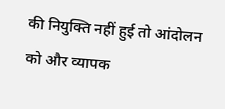की नियुक्ति नहीं हुई तो आंदोलन को और व्यापक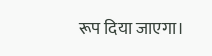रूप दिया जाएगा।